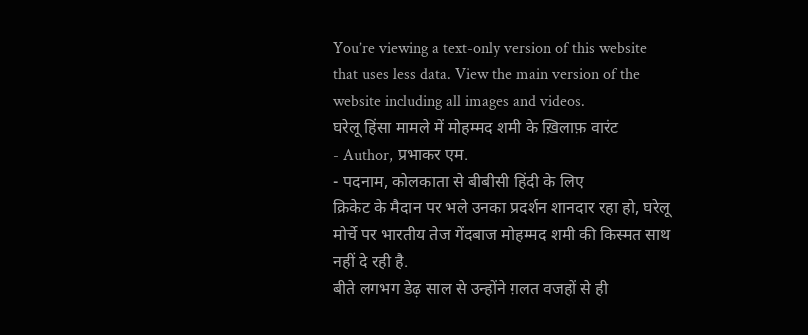You’re viewing a text-only version of this website that uses less data. View the main version of the website including all images and videos.
घरेलू हिंसा मामले में मोहम्मद शमी के ख़िलाफ़ वारंट
- Author, प्रभाकर एम.
- पदनाम, कोलकाता से बीबीसी हिंदी के लिए
क्रिकेट के मैदान पर भले उनका प्रदर्शन शानदार रहा हो, घरेलू मोर्चे पर भारतीय तेज गेंदबाज मोहम्मद शमी की किस्मत साथ नहीं दे रही है.
बीते लगभग डेढ़ साल से उन्होंने ग़लत वजहों से ही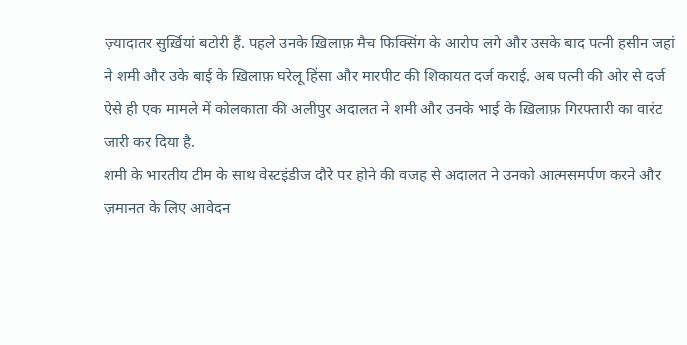ज़्यादातर सुर्ख़ियां बटोरी हैं. पहले उनके ख़िलाफ़ मैच फिक्सिंग के आरोप लगे और उसके बाद पत्नी हसीन जहां ने शमी और उके बाई के ख़िलाफ़ घरेलू हिंसा और मारपीट की शिकायत दर्ज कराई. अब पत्नी की ओर से दर्ज ऐसे ही एक मामले में कोलकाता की अलीपुर अदालत ने शमी और उनके भाई के ख़िलाफ़ गिरफ्तारी का वारंट जारी कर दिया है.
शमी के भारतीय टीम के साथ वेस्टइंडीज दौरे पर होने की वजह से अदालत ने उनको आत्मसमर्पण करने और ज़मानत के लिए आवेदन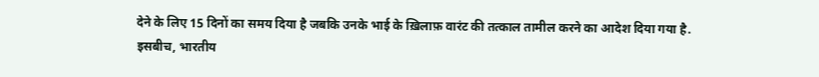देने के लिए 15 दिनों का समय दिया है जबकि उनके भाई के ख़िलाफ़ वारंट की तत्काल तामील करने का आदेश दिया गया है.
इसबीच, भारतीय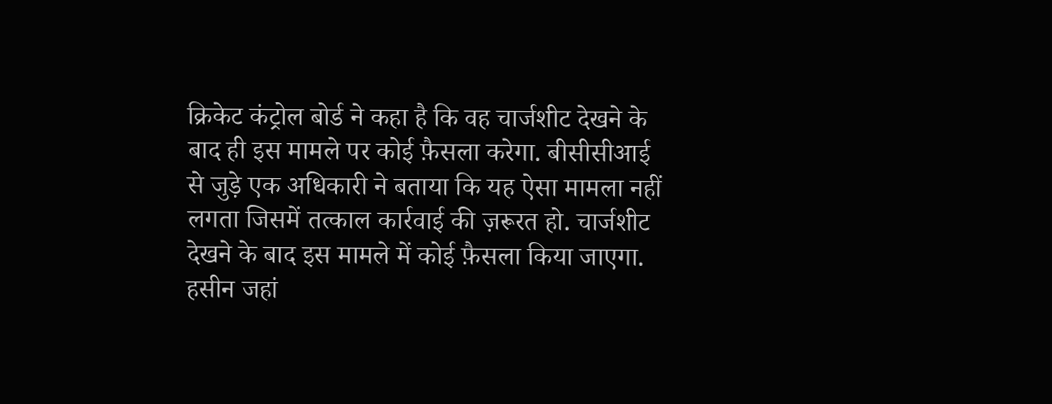क्रिकेट कंट्रोल बोर्ड ने कहा है कि वह चार्जशीट देखने के बाद ही इस मामले पर कोई फ़ैसला करेगा. बीसीसीआई से जुड़े एक अधिकारी ने बताया कि यह ऐसा मामला नहीं लगता जिसमें तत्काल कार्रवाई की ज़रूरत हो. चार्जशीट देखने के बाद इस मामले में कोई फ़ैसला किया जाएगा.
हसीन जहां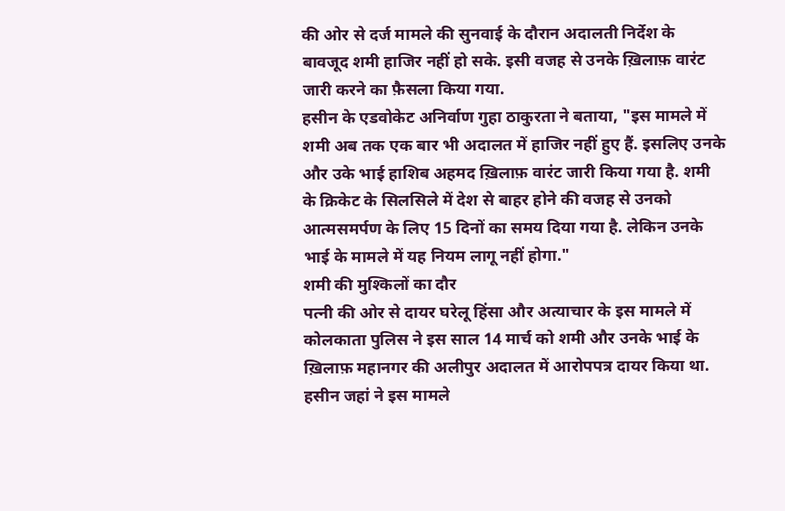की ओर से दर्ज मामले की सुनवाई के दौरान अदालती निर्देश के बावजूद शमी हाजिर नहीं हो सके. इसी वजह से उनके ख़िलाफ़ वारंट जारी करने का फ़ैसला किया गया.
हसीन के एडवोकेट अनिर्वाण गुहा ठाकुरता ने बताया, "इस मामले में शमी अब तक एक बार भी अदालत में हाजिर नहीं हुए हैं. इसलिए उनके और उके भाई हाशिब अहमद ख़िलाफ़ वारंट जारी किया गया है. शमी के क्रिकेट के सिलसिले में देश से बाहर होने की वजह से उनको आत्मसमर्पण के लिए 15 दिनों का समय दिया गया है. लेकिन उनके भाई के मामले में यह नियम लागू नहीं होगा."
शमी की मुश्किलों का दौर
पत्नी की ओर से दायर घरेलू हिंसा और अत्याचार के इस मामले में कोलकाता पुलिस ने इस साल 14 मार्च को शमी और उनके भाई के ख़िलाफ़ महानगर की अलीपुर अदालत में आरोपपत्र दायर किया था. हसीन जहां ने इस मामले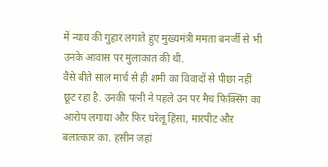में न्याय की गुहार लगाते हुए मुख्यमंत्री ममता बनर्जी से भी उनके आवास पर मुलाकात की थी.
वैसे बीते साल मार्च से ही शमी का विवादों से पीछा नहीं छूट रहा है. उनकी पत्नी ने पहले उन पर मैच फिक्सिंग का आरोप लगाया और फिर घरेलू हिंसा, मारपीट औऱ बलात्कार का. हसीन जहां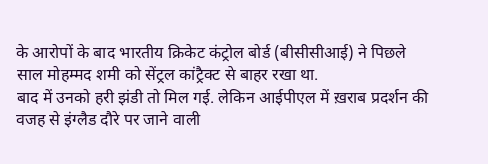के आरोपों के बाद भारतीय क्रिकेट कंट्रोल बोर्ड (बीसीसीआई) ने पिछले साल मोहम्मद शमी को सेंट्रल कांट्रैक्ट से बाहर रखा था.
बाद में उनको हरी झंडी तो मिल गई. लेकिन आईपीएल में ख़राब प्रदर्शन की वजह से इंग्लैड दौरे पर जाने वाली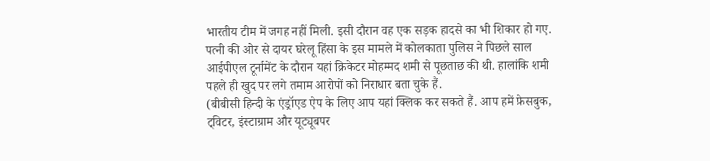भारतीय टीम में जगह नहीं मिली. इसी दौरान वह एक सड़क हादसे का भी शिकार हो गए.
पत्नी की ओर से दायर घरेलू हिंसा के इस मामले में कोलकाता पुलिस ने पिछले साल आईपीएल टूर्नामेंट के दौरान यहां क्रिकेटर मोहम्मद शमी से पूछताछ की थी. हालांकि शमी पहले ही खुद पर लगे तमाम आरोपों को निराधार बता चुके हैं.
(बीबीसी हिन्दी के एंड्रॉएड ऐप के लिए आप यहां क्लिक कर सकते हैं. आप हमें फ़ेसबुक, ट्विटर, इंस्टाग्राम और यूट्यूबपर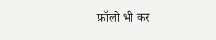फ़ॉलो भी कर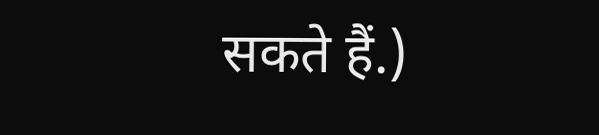सकते हैं.)